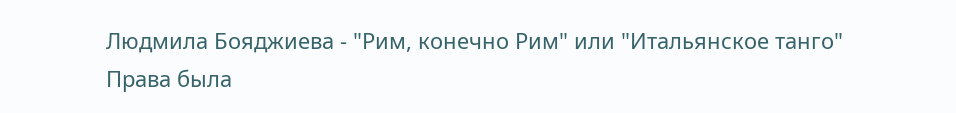Людмила Бояджиева - "Рим, конечно Рим" или "Итальянское танго"
Права была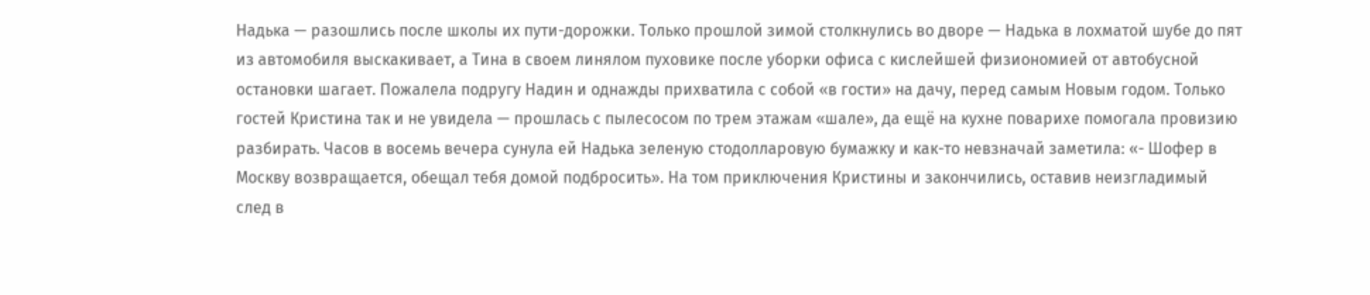Надька — разошлись после школы их пути-дорожки. Только прошлой зимой столкнулись во дворе — Надька в лохматой шубе до пят из автомобиля выскакивает, а Тина в своем линялом пуховике после уборки офиса с кислейшей физиономией от автобусной остановки шагает. Пожалела подругу Надин и однажды прихватила с собой «в гости» на дачу, перед самым Новым годом. Только гостей Кристина так и не увидела — прошлась с пылесосом по трем этажам «шале», да ещё на кухне поварихе помогала провизию разбирать. Часов в восемь вечера сунула ей Надька зеленую стодолларовую бумажку и как-то невзначай заметила: «- Шофер в Москву возвращается, обещал тебя домой подбросить». На том приключения Кристины и закончились, оставив неизгладимый след в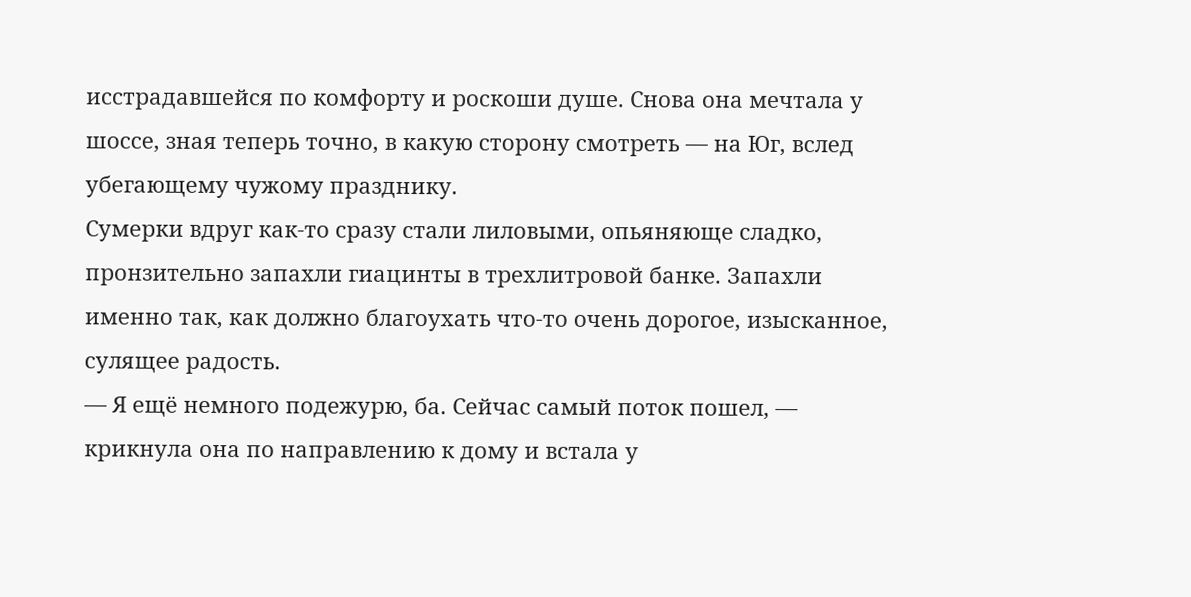исстрадавшейся по комфорту и роскоши душе. Снова она мечтала у шоссе, зная теперь точно, в какую сторону смотреть — на Юг, вслед убегающему чужому празднику.
Сумерки вдруг как-то сразу стали лиловыми, опьяняюще сладко, пронзительно запахли гиацинты в трехлитровой банке. Запахли именно так, как должно благоухать что-то очень дорогое, изысканное, сулящее радость.
— Я ещё немного подежурю, ба. Сейчас самый поток пошел, — крикнула она по направлению к дому и встала у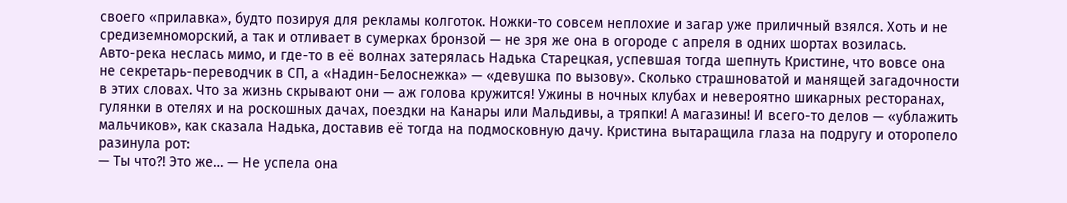своего «прилавка», будто позируя для рекламы колготок. Ножки-то совсем неплохие и загар уже приличный взялся. Хоть и не средиземноморский, а так и отливает в сумерках бронзой — не зря же она в огороде с апреля в одних шортах возилась.
Авто-река неслась мимо, и где-то в её волнах затерялась Надька Старецкая, успевшая тогда шепнуть Кристине, что вовсе она не секретарь-переводчик в СП, а «Надин-Белоснежка» — «девушка по вызову». Сколько страшноватой и манящей загадочности в этих словах. Что за жизнь скрывают они — аж голова кружится! Ужины в ночных клубах и невероятно шикарных ресторанах, гулянки в отелях и на роскошных дачах, поездки на Канары или Мальдивы, а тряпки! А магазины! И всего-то делов — «ублажить мальчиков», как сказала Надька, доставив её тогда на подмосковную дачу. Кристина вытаращила глаза на подругу и оторопело разинула рот:
— Ты что?! Это же… — Не успела она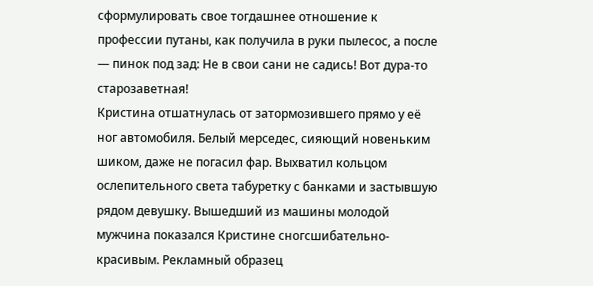сформулировать свое тогдашнее отношение к профессии путаны, как получила в руки пылесос, а после — пинок под зад: Не в свои сани не садись! Вот дура-то старозаветная!
Кристина отшатнулась от затормозившего прямо у её ног автомобиля. Белый мерседес, сияющий новеньким шиком, даже не погасил фар. Выхватил кольцом ослепительного света табуретку с банками и застывшую рядом девушку. Вышедший из машины молодой мужчина показался Кристине сногсшибательно-красивым. Рекламный образец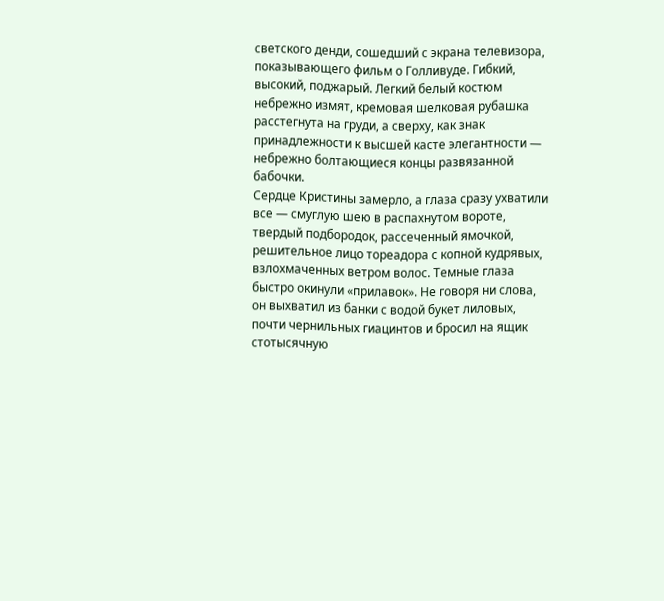светского денди, сошедший с экрана телевизора, показывающего фильм о Голливуде. Гибкий, высокий, поджарый. Легкий белый костюм небрежно измят, кремовая шелковая рубашка расстегнута на груди, а сверху, как знак принадлежности к высшей касте элегантности — небрежно болтающиеся концы развязанной бабочки.
Сердце Кристины замерло, а глаза сразу ухватили все — смуглую шею в распахнутом вороте, твердый подбородок, рассеченный ямочкой, решительное лицо тореадора с копной кудрявых, взлохмаченных ветром волос. Темные глаза быстро окинули «прилавок». Не говоря ни слова, он выхватил из банки с водой букет лиловых, почти чернильных гиацинтов и бросил на ящик стотысячную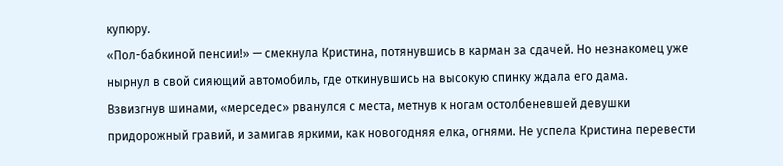купюру.
«Пол-бабкиной пенсии!» — смекнула Кристина, потянувшись в карман за сдачей. Но незнакомец уже нырнул в свой сияющий автомобиль, где откинувшись на высокую спинку ждала его дама.
Взвизгнув шинами, «мерседес» рванулся с места, метнув к ногам остолбеневшей девушки придорожный гравий, и замигав яркими, как новогодняя елка, огнями. Не успела Кристина перевести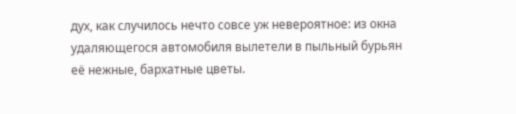дух, как случилось нечто совсе уж невероятное: из окна удаляющегося автомобиля вылетели в пыльный бурьян её нежные, бархатные цветы.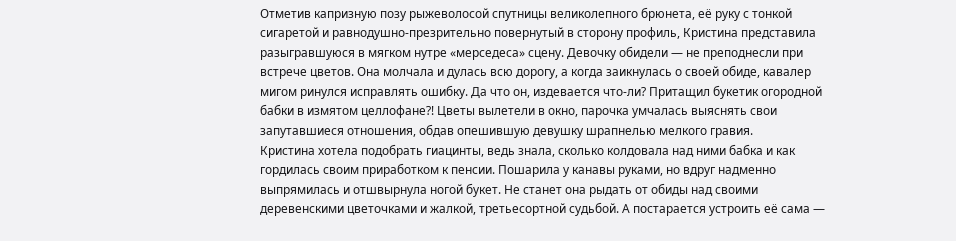Отметив капризную позу рыжеволосой спутницы великолепного брюнета, её руку с тонкой сигаретой и равнодушно-презрительно повернутый в сторону профиль, Кристина представила разыгравшуюся в мягком нутре «мерседеса» сцену. Девочку обидели — не преподнесли при встрече цветов. Она молчала и дулась всю дорогу, а когда заикнулась о своей обиде, кавалер мигом ринулся исправлять ошибку. Да что он, издевается что-ли? Притащил букетик огородной бабки в измятом целлофане?! Цветы вылетели в окно, парочка умчалась выяснять свои запутавшиеся отношения, обдав опешившую девушку шрапнелью мелкого гравия.
Кристина хотела подобрать гиацинты, ведь знала, сколько колдовала над ними бабка и как гордилась своим приработком к пенсии. Пошарила у канавы руками, но вдруг надменно выпрямилась и отшвырнула ногой букет. Не станет она рыдать от обиды над своими деревенскими цветочками и жалкой, третьесортной судьбой. А постарается устроить её сама —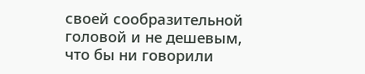своей сообразительной головой и не дешевым, что бы ни говорили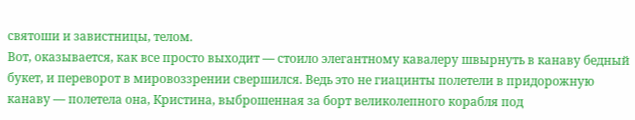святоши и завистницы, телом.
Вот, оказывается, как все просто выходит — стоило элегантному кавалеру швырнуть в канаву бедный букет, и переворот в мировоззрении свершился. Ведь это не гиацинты полетели в придорожную канаву — полетела она, Кристина, выброшенная за борт великолепного корабля под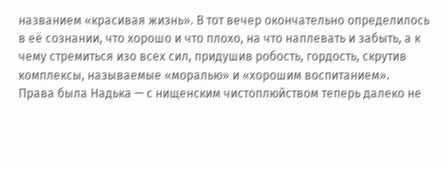названием «красивая жизнь». В тот вечер окончательно определилось в её сознании, что хорошо и что плохо, на что наплевать и забыть, а к чему стремиться изо всех сил, придушив робость, гордость, скрутив комплексы, называемые «моралью» и «хорошим воспитанием».
Права была Надька — с нищенским чистоплюйством теперь далеко не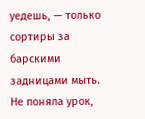уедешь, — только сортиры за барскими задницами мыть. Не поняла урок,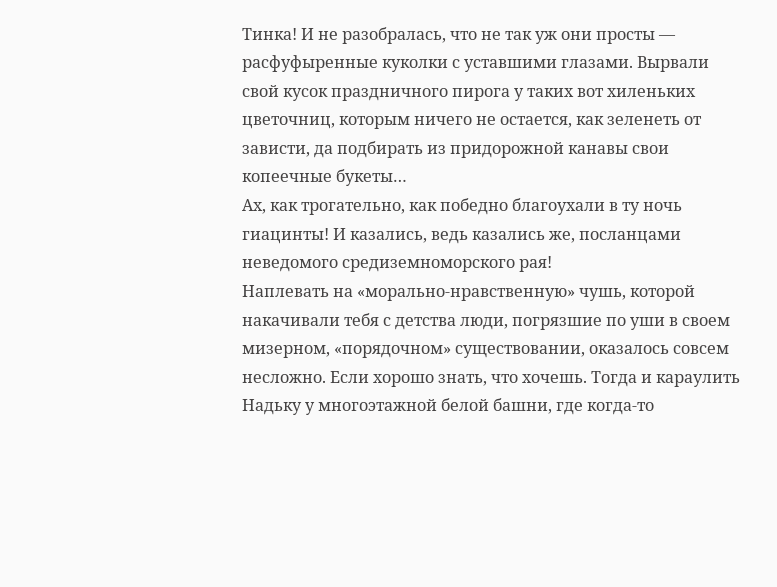Тинка! И не разобралась, что не так уж они просты — расфуфыренные куколки с уставшими глазами. Вырвали свой кусок праздничного пирога у таких вот хиленьких цветочниц, которым ничего не остается, как зеленеть от зависти, да подбирать из придорожной канавы свои копеечные букеты…
Ах, как трогательно, как победно благоухали в ту ночь гиацинты! И казались, ведь казались же, посланцами неведомого средиземноморского рая!
Наплевать на «морально-нравственную» чушь, которой накачивали тебя с детства люди, погрязшие по уши в своем мизерном, «порядочном» существовании, оказалось совсем несложно. Если хорошо знать, что хочешь. Тогда и караулить Надьку у многоэтажной белой башни, где когда-то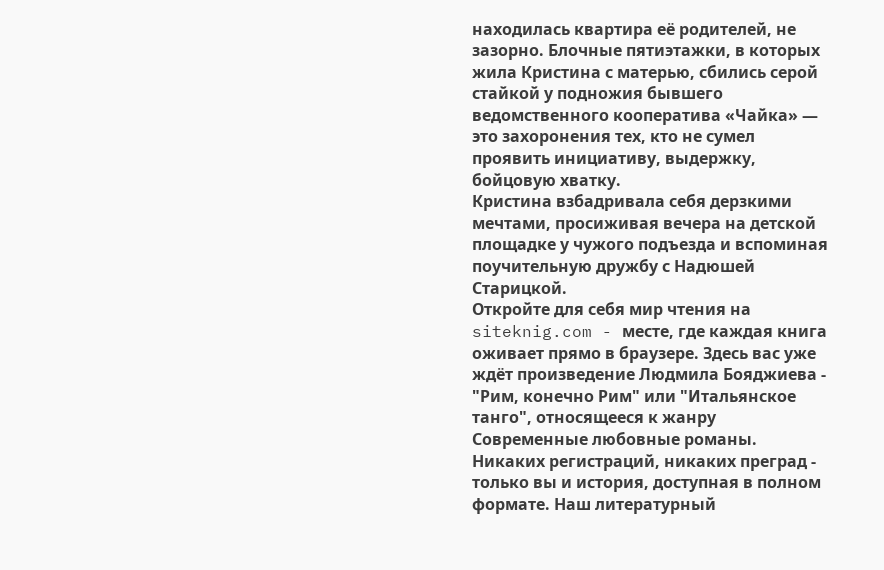находилась квартира её родителей, не зазорно. Блочные пятиэтажки, в которых жила Кристина с матерью, сбились серой стайкой у подножия бывшего ведомственного кооператива «Чайка» — это захоронения тех, кто не сумел проявить инициативу, выдержку, бойцовую хватку.
Кристина взбадривала себя дерзкими мечтами, просиживая вечера на детской площадке у чужого подъезда и вспоминая поучительную дружбу с Надюшей Старицкой.
Откройте для себя мир чтения на siteknig.com - месте, где каждая книга оживает прямо в браузере. Здесь вас уже ждёт произведение Людмила Бояджиева - "Рим, конечно Рим" или "Итальянское танго", относящееся к жанру Современные любовные романы. Никаких регистраций, никаких преград - только вы и история, доступная в полном формате. Наш литературный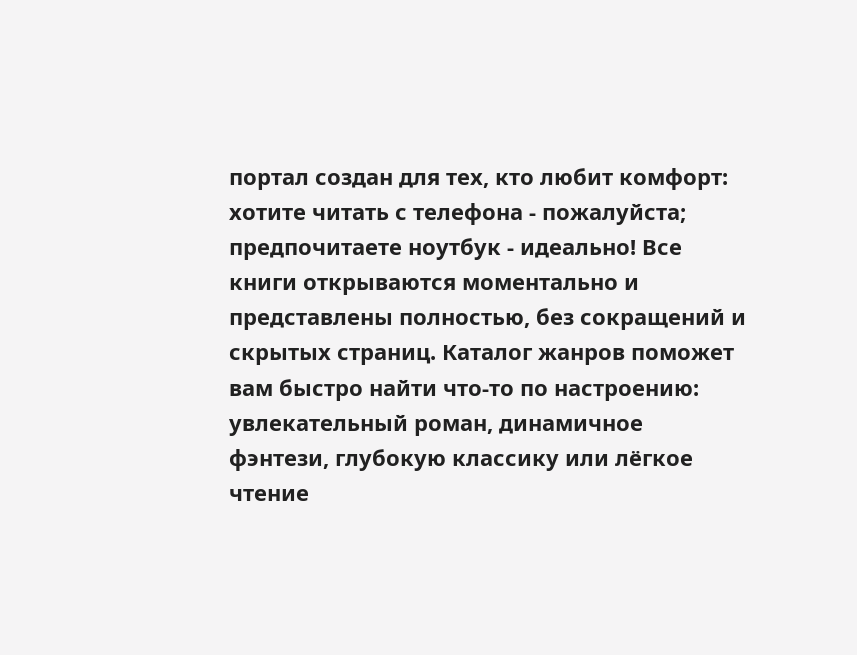портал создан для тех, кто любит комфорт: хотите читать с телефона - пожалуйста; предпочитаете ноутбук - идеально! Все книги открываются моментально и представлены полностью, без сокращений и скрытых страниц. Каталог жанров поможет вам быстро найти что-то по настроению: увлекательный роман, динамичное фэнтези, глубокую классику или лёгкое чтение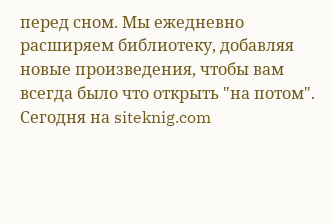перед сном. Мы ежедневно расширяем библиотеку, добавляя новые произведения, чтобы вам всегда было что открыть "на потом". Сегодня на siteknig.com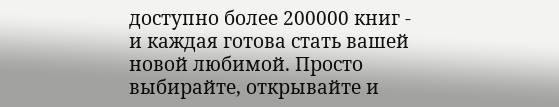доступно более 200000 книг - и каждая готова стать вашей новой любимой. Просто выбирайте, открывайте и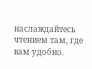наслаждайтесь чтением там, где вам удобно.